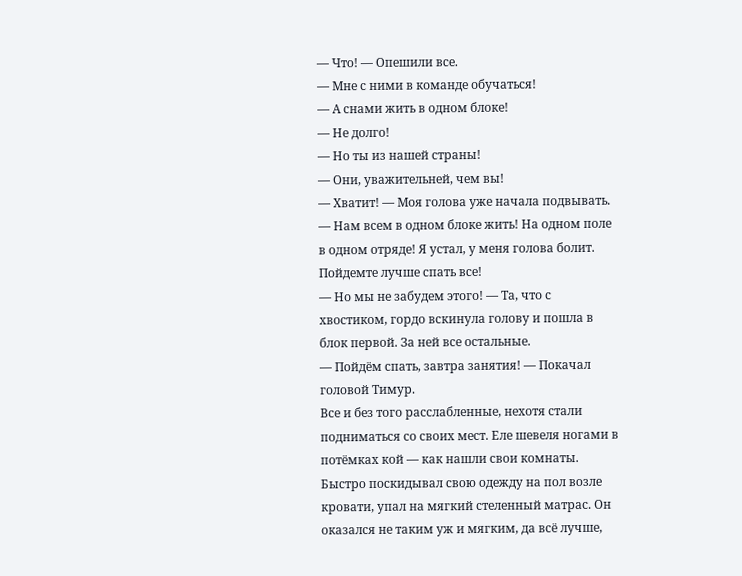— Что! — Опешили все.
— Мне с ними в команде обучаться!
— А снами жить в одном блоке!
— Не долго!
— Но ты из нашей страны!
— Они, уважительней, чем вы!
— Хватит! — Моя голова уже начала подвывать. — Нам всем в одном блоке жить! На одном поле в одном отряде! Я устал, у меня голова болит. Пойдемте лучше спать все!
— Но мы не забудем этого! — Та, что с хвостиком, гордо вскинула голову и пошла в блок первой. За ней все остальные.
— Пойдём спать, завтра занятия! — Покачал головой Тимур.
Все и без того расслабленные, нехотя стали подниматься со своих мест. Еле шевеля ногами в потёмках кой — как нашли свои комнаты. Быстро поскидывал свою одежду на пол возле кровати, упал на мягкий стеленный матрас. Он оказался не таким уж и мягким, да всё лучше,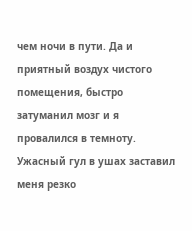чем ночи в пути. Да и приятный воздух чистого помещения, быстро затуманил мозг и я провалился в темноту.
Ужасный гул в ушах заставил меня резко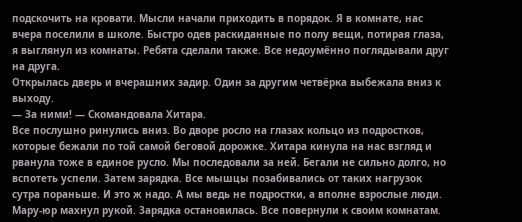подскочить на кровати. Мысли начали приходить в порядок. Я в комнате, нас вчера поселили в школе. Быстро одев раскиданные по полу вещи, потирая глаза, я выглянул из комнаты. Ребята сделали также. Все недоумённо поглядывали друг на друга.
Открылась дверь и вчерашних задир. Один за другим четвёрка выбежала вниз к выходу.
— За ними! — Скомандовала Хитара.
Все послушно ринулись вниз. Во дворе росло на глазах кольцо из подростков, которые бежали по той самой беговой дорожке. Хитара кинула на нас взгляд и рванула тоже в единое русло. Мы последовали за ней. Бегали не сильно долго, но вспотеть успели. Затем зарядка. Все мышцы позабивались от таких нагрузок сутра пораньше. И это ж надо. А мы ведь не подростки, а вполне взрослые люди.
Мару-юр махнул рукой. Зарядка остановилась. Все повернули к своим комнатам.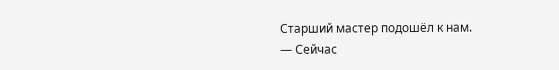Старший мастер подошёл к нам.
— Сейчас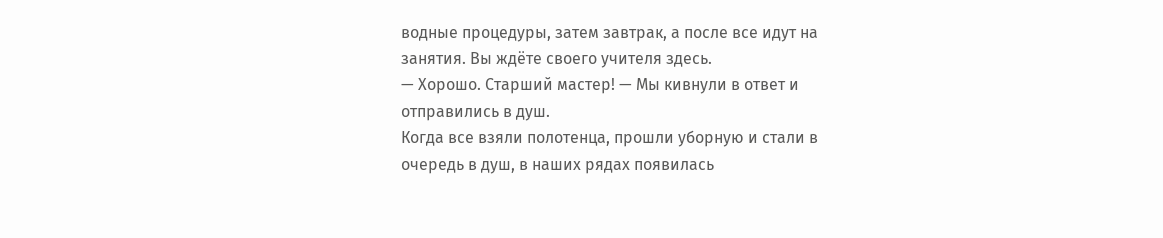водные процедуры, затем завтрак, а после все идут на занятия. Вы ждёте своего учителя здесь.
— Хорошо. Старший мастер! — Мы кивнули в ответ и отправились в душ.
Когда все взяли полотенца, прошли уборную и стали в очередь в душ, в наших рядах появилась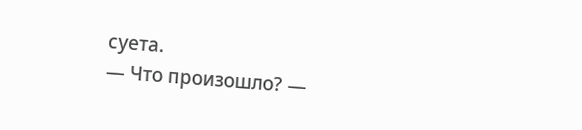суета.
— Что произошло? —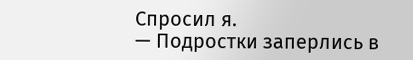Спросил я.
— Подростки заперлись в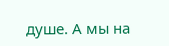душе. А мы на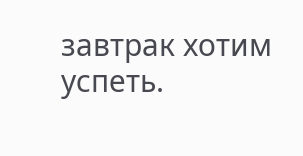завтрак хотим успеть.